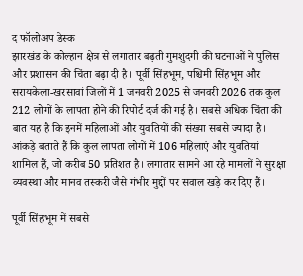द फॉलोअप डेस्क
झारखंड के कोल्हान क्षेत्र से लगातार बढ़ती गुमशुदगी की घटनाओं ने पुलिस और प्रशासन की चिंता बढ़ा दी है। पूर्वी सिंहभूम, पश्चिमी सिंहभूम और सरायकेला-खरसावां जिलों में 1 जनवरी 2025 से जनवरी 2026 तक कुल 212 लोगों के लापता होने की रिपोर्ट दर्ज की गई है। सबसे अधिक चिंता की बात यह है कि इनमें महिलाओं और युवतियों की संख्या सबसे ज्यादा है। आंकड़े बताते हैं कि कुल लापता लोगों में 106 महिलाएं और युवतियां शामिल हैं, जो करीब 50 प्रतिशत है। लगातार सामने आ रहे मामलों ने सुरक्षा व्यवस्था और मानव तस्करी जैसे गंभीर मुद्दों पर सवाल खड़े कर दिए हैं।

पूर्वी सिंहभूम में सबसे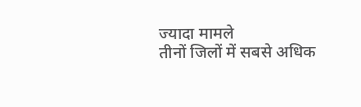ज्यादा मामले
तीनों जिलों में सबसे अधिक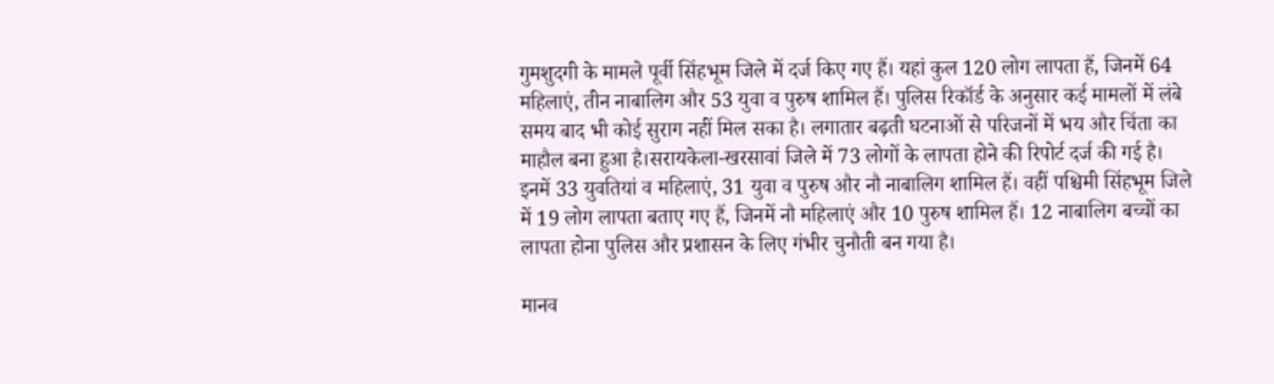गुमशुदगी के मामले पूर्वी सिंहभूम जिले में दर्ज किए गए हैं। यहां कुल 120 लोग लापता हैं, जिनमें 64 महिलाएं, तीन नाबालिग और 53 युवा व पुरुष शामिल हैं। पुलिस रिकॉर्ड के अनुसार कई मामलों में लंबे समय बाद भी कोई सुराग नहीं मिल सका है। लगातार बढ़ती घटनाओं से परिजनों में भय और चिंता का माहौल बना हुआ है।सरायकेला-खरसावां जिले में 73 लोगों के लापता होने की रिपोर्ट दर्ज की गई है। इनमें 33 युवतियां व महिलाएं, 31 युवा व पुरुष और नौ नाबालिग शामिल हैं। वहीं पश्चिमी सिंहभूम जिले में 19 लोग लापता बताए गए हैं, जिनमें नौ महिलाएं और 10 पुरुष शामिल हैं। 12 नाबालिग बच्चों का लापता होना पुलिस और प्रशासन के लिए गंभीर चुनौती बन गया है।

मानव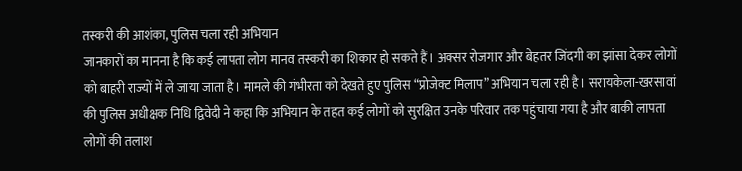तस्करी की आशंका, पुलिस चला रही अभियान
जानकारों का मानना है कि कई लापता लोग मानव तस्करी का शिकार हो सकते हैं। अक्सर रोजगार और बेहतर जिंदगी का झांसा देकर लोगों को बाहरी राज्यों में ले जाया जाता है। मामले की गंभीरता को देखते हुए पुलिस “प्रोजेक्ट मिलाप” अभियान चला रही है। सरायकेला-खरसावां की पुलिस अधीक्षक निधि द्विवेदी ने कहा कि अभियान के तहत कई लोगों को सुरक्षित उनके परिवार तक पहुंचाया गया है और बाकी लापता लोगों की तलाश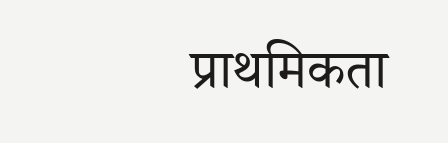प्राथमिकता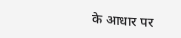के आधार पर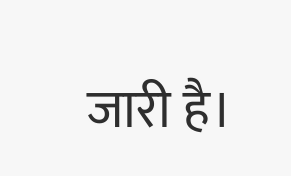जारी है।